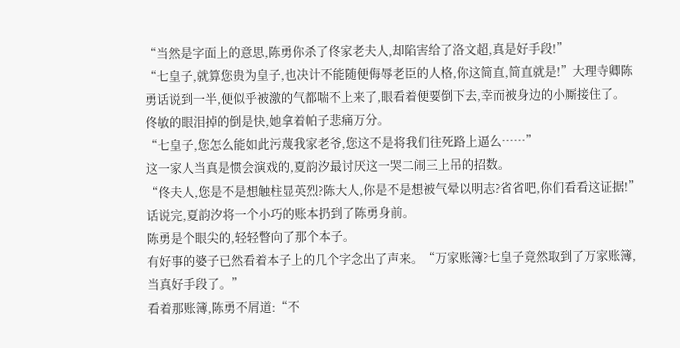“当然是字面上的意思,陈勇你杀了佟家老夫人,却陷害给了洛文超,真是好手段!”
“七皇子,就算您贵为皇子,也决计不能随便侮辱老臣的人格,你这简直,简直就是!”大理寺卿陈勇话说到一半,便似乎被激的气都喘不上来了,眼看着便要倒下去,幸而被身边的小厮接住了。
佟敏的眼泪掉的倒是快,她拿着帕子悲痛万分。
“七皇子,您怎么能如此污蔑我家老爷,您这不是将我们往死路上逼么……”
这一家人当真是惯会演戏的,夏韵汐最讨厌这一哭二闹三上吊的招数。
“佟夫人,您是不是想触柱显英烈?陈大人,你是不是想被气晕以明志?省省吧,你们看看这证据!”
话说完,夏韵汐将一个小巧的账本扔到了陈勇身前。
陈勇是个眼尖的,轻轻瞥向了那个本子。
有好事的婆子已然看着本子上的几个字念出了声来。“万家账簿?七皇子竟然取到了万家账簿,当真好手段了。”
看着那账簿,陈勇不屑道:“不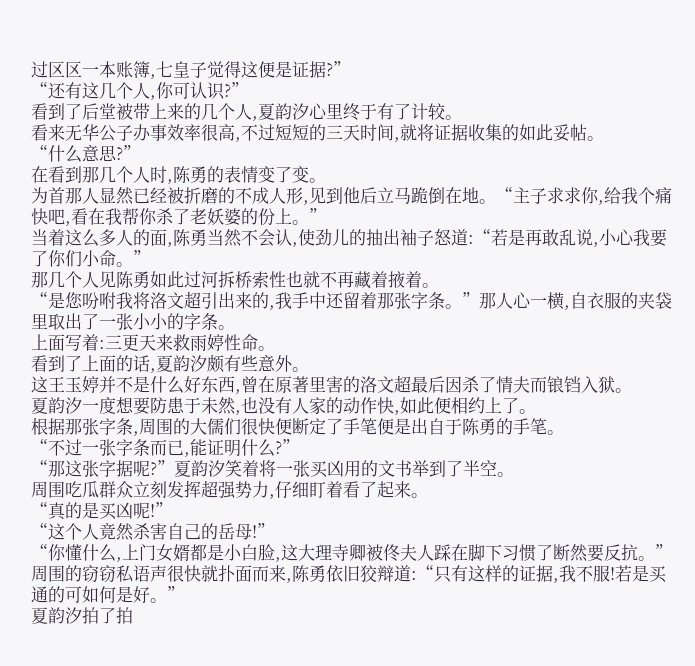过区区一本账簿,七皇子觉得这便是证据?”
“还有这几个人,你可认识?”
看到了后堂被带上来的几个人,夏韵汐心里终于有了计较。
看来无华公子办事效率很高,不过短短的三天时间,就将证据收集的如此妥帖。
“什么意思?”
在看到那几个人时,陈勇的表情变了变。
为首那人显然已经被折磨的不成人形,见到他后立马跪倒在地。“主子求求你,给我个痛快吧,看在我帮你杀了老妖婆的份上。”
当着这么多人的面,陈勇当然不会认,使劲儿的抽出袖子怒道:“若是再敢乱说,小心我要了你们小命。”
那几个人见陈勇如此过河拆桥索性也就不再藏着掖着。
“是您吩咐我将洛文超引出来的,我手中还留着那张字条。”那人心一横,自衣服的夹袋里取出了一张小小的字条。
上面写着:三更天来救雨婷性命。
看到了上面的话,夏韵汐颇有些意外。
这王玉婷并不是什么好东西,曾在原著里害的洛文超最后因杀了情夫而锒铛入狱。
夏韵汐一度想要防患于未然,也没有人家的动作快,如此便相约上了。
根据那张字条,周围的大儒们很快便断定了手笔便是出自于陈勇的手笔。
“不过一张字条而已,能证明什么?”
“那这张字据呢?”夏韵汐笑着将一张买凶用的文书举到了半空。
周围吃瓜群众立刻发挥超强势力,仔细盯着看了起来。
“真的是买凶呢!”
“这个人竟然杀害自己的岳母!”
“你懂什么,上门女婿都是小白脸,这大理寺卿被佟夫人踩在脚下习惯了断然要反抗。”
周围的窃窃私语声很快就扑面而来,陈勇依旧狡辩道:“只有这样的证据,我不服!若是买通的可如何是好。”
夏韵汐拍了拍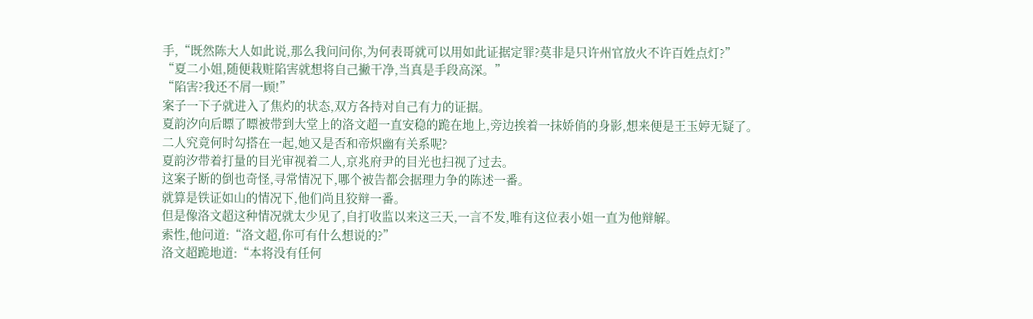手,“既然陈大人如此说,那么我问问你,为何表哥就可以用如此证据定罪?莫非是只许州官放火不许百姓点灯?”
“夏二小姐,随便栽赃陷害就想将自己撇干净,当真是手段高深。”
“陷害?我还不屑一顾!”
案子一下子就进入了焦灼的状态,双方各持对自己有力的证据。
夏韵汐向后瞟了瞟被带到大堂上的洛文超一直安稳的跪在地上,旁边挨着一抹娇俏的身影,想来便是王玉婷无疑了。
二人究竟何时勾搭在一起,她又是否和帝炽幽有关系呢?
夏韵汐带着打量的目光审视着二人,京兆府尹的目光也扫视了过去。
这案子断的倒也奇怪,寻常情况下,哪个被告都会据理力争的陈述一番。
就算是铁证如山的情况下,他们尚且狡辩一番。
但是像洛文超这种情况就太少见了,自打收监以来这三天,一言不发,唯有这位表小姐一直为他辩解。
索性,他问道:“洛文超,你可有什么想说的?”
洛文超跪地道:“本将没有任何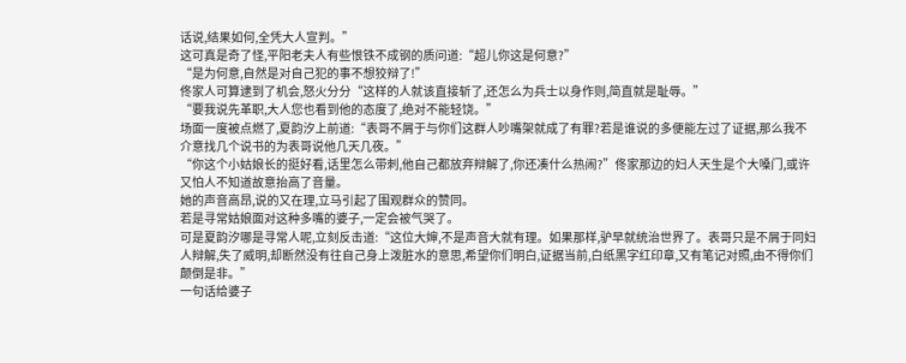话说,结果如何,全凭大人宣判。”
这可真是奇了怪,平阳老夫人有些恨铁不成钢的质问道:“超儿你这是何意?”
“是为何意,自然是对自己犯的事不想狡辩了!”
佟家人可算逮到了机会,怒火分分“这样的人就该直接斩了,还怎么为兵士以身作则,简直就是耻辱。”
“要我说先革职,大人您也看到他的态度了,绝对不能轻饶。”
场面一度被点燃了,夏韵汐上前道:“表哥不屑于与你们这群人吵嘴架就成了有罪?若是谁说的多便能左过了证据,那么我不介意找几个说书的为表哥说他几天几夜。”
“你这个小姑娘长的挺好看,话里怎么带刺,他自己都放弃辩解了,你还凑什么热闹?”佟家那边的妇人天生是个大嗓门,或许又怕人不知道故意抬高了音量。
她的声音高昂,说的又在理,立马引起了围观群众的赞同。
若是寻常姑娘面对这种多嘴的婆子,一定会被气哭了。
可是夏韵汐哪是寻常人呢,立刻反击道:“这位大婶,不是声音大就有理。如果那样,驴早就统治世界了。表哥只是不屑于同妇人辩解,失了威明,却断然没有往自己身上泼脏水的意思,希望你们明白,证据当前,白纸黑字红印章,又有笔记对照,由不得你们颠倒是非。”
一句话给婆子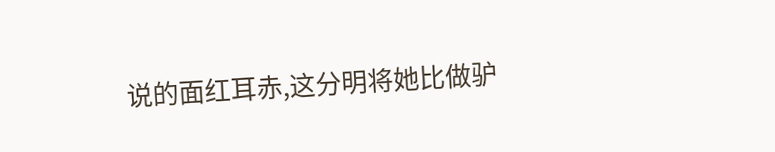说的面红耳赤,这分明将她比做驴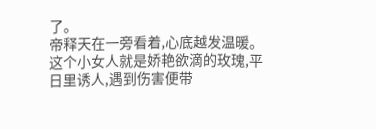了。
帝释天在一旁看着,心底越发温暖。
这个小女人就是娇艳欲滴的玫瑰,平日里诱人,遇到伤害便带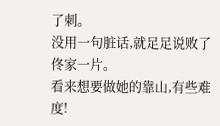了刺。
没用一句脏话,就足足说败了佟家一片。
看来想要做她的靠山,有些难度!